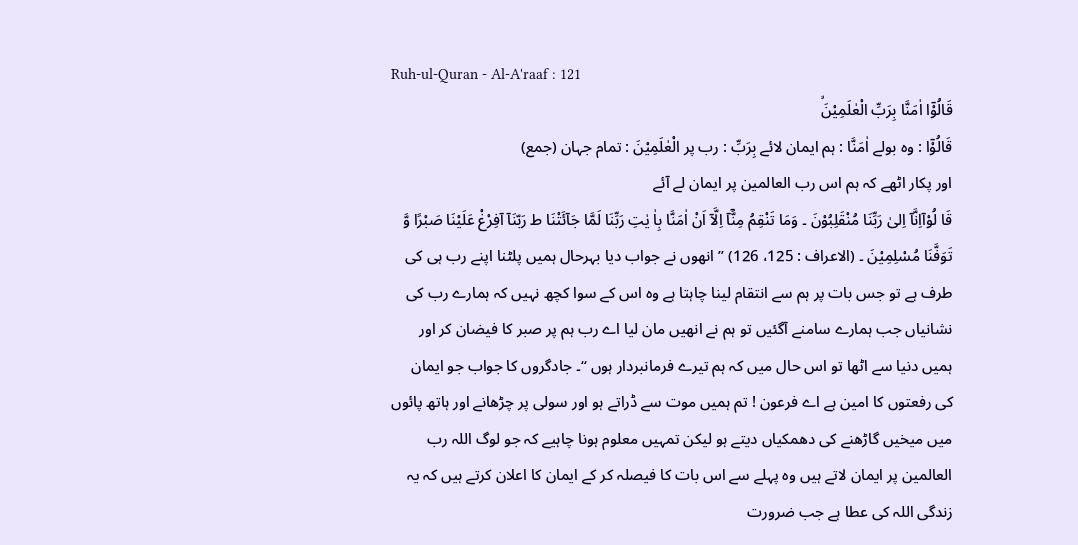Ruh-ul-Quran - Al-A'raaf : 121
قَالُوْۤا اٰمَنَّا بِرَبِّ الْعٰلَمِیْنَۙ
قَالُوْٓا : وہ بولے اٰمَنَّا : ہم ایمان لائے بِرَبِّ : رب پر الْعٰلَمِيْنَ : تمام جہان (جمع)
اور پکار اٹھے کہ ہم اس رب العالمین پر ایمان لے آئے
قَا لُوْآاِنَّآ اِلیٰ رَبِّنَا مُنْقَلِبُوْنَ ۔ وَمَا تَنْقِمُ مِنَّٓآ اِلَّآ اَنْ اٰمَنَّا بِاٰ یٰتِ رَبِّنَا لَمَّا جَآئَتْنَا ط رَبّنَآ آفِرْغْ عَلَیْنَا صَبْرًا وَّ تَوَفَّنَا مُسْلِمِیْنَ ۔ (الاعراف : 125، 126) ” انھوں نے جواب دیا بہرحال ہمیں پلٹنا اپنے رب ہی کی طرف ہے تو جس بات پر ہم سے انتقام لینا چاہتا ہے وہ اس کے سوا کچھ نہیں کہ ہمارے رب کی نشانیاں جب ہمارے سامنے آگئیں تو ہم نے انھیں مان لیا اے رب ہم پر صبر کا فیضان کر اور ہمیں دنیا سے اٹھا تو اس حال میں کہ ہم تیرے فرمانبردار ہوں “۔ جادگروں کا جواب جو ایمان کی رفعتوں کا امین ہے اے فرعون ! تم ہمیں موت سے ڈراتے ہو اور سولی پر چڑھانے اور ہاتھ پائوں میں میخیں گاڑھنے کی دھمکیاں دیتے ہو لیکن تمہیں معلوم ہونا چاہیے کہ جو لوگ اللہ رب العالمین پر ایمان لاتے ہیں وہ پہلے سے اس بات کا فیصلہ کر کے ایمان کا اعلان کرتے ہیں کہ یہ زندگی اللہ کی عطا ہے جب ضرورت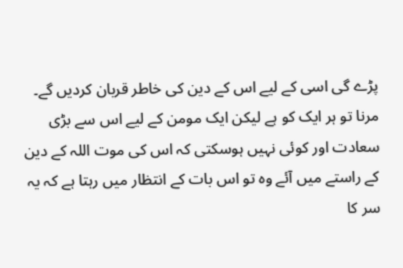پڑے گی اسی کے لیے اس کے دین کی خاطر قربان کردیں گے۔ مرنا تو ہر ایک کو ہے لیکن ایک مومن کے لیے اس سے بڑی سعادت اور کوئی نہیں ہوسکتی کہ اس کی موت اللہ کے دین کے راستے میں آئے وہ تو اس بات کے انتظار میں رہتا ہے کہ یہ سر کا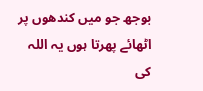بوجھ جو میں کندھوں پر اٹھائے پھرتا ہوں یہ اللہ کی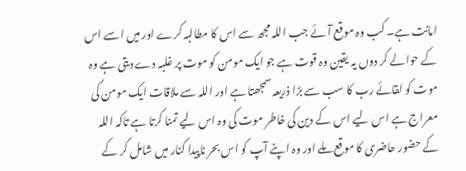امانت ہے۔ کب وہ موقع آئے جب اللہ مجھ سے اس کا مطالبہ کرے اور میں اسے اس کے حوالے کر دوں یہ یقین وہ قوت ہے جو ایک مومن کو موت پر غلبہ دے دیتی ہے وہ موت کو لقائے رب کا سب سے بڑا ذریعہ سمجھتا ہے اور اللہ سے ملاقات ایک مومن کی معراج ہے اس لیے اس کے دین کی خاطر موت کی وہ اس لیے تمنا کرتا ہے تاکہ اللہ کے حضور حاضری کا موقع ملے اور وہ اپنے آپ کو اس بحر ناپیدا کنار میں شامل کر کے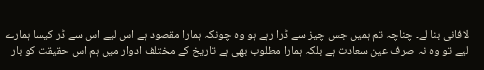لافانی بنا لے۔ چناچہ تم ہمیں جس چیز سے ڈرا رہے ہو وہ چونکہ ہمارا مقصود ہے اس لیے اس سے ڈر کیسا ہمارے لیے تو وہ نہ صرف عین سعادت ہے بلکہ ہمارا مطلوب بھی ہے تاریخ کے مختلف ادوار میں ہم اس حقیقت کو بار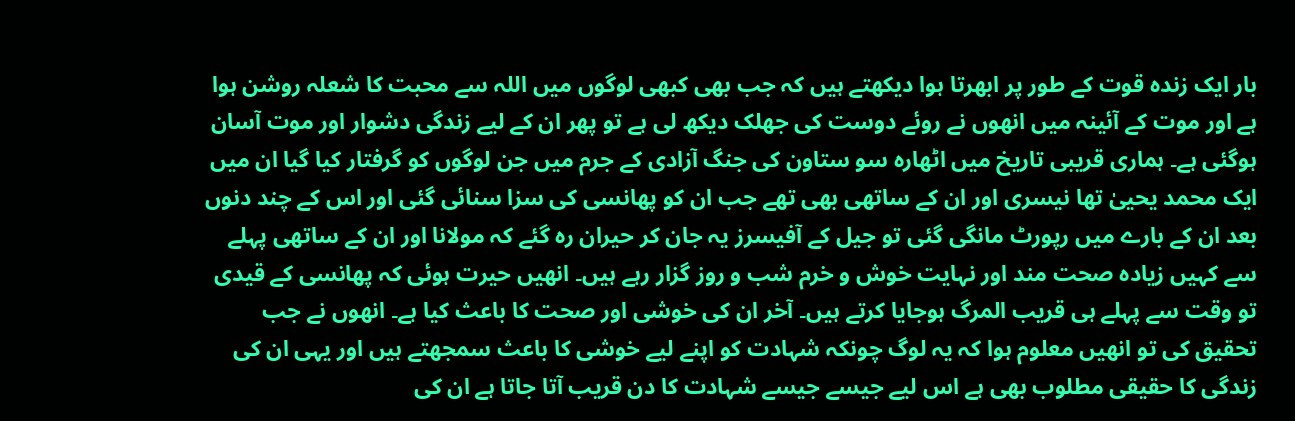بار ایک زندہ قوت کے طور پر ابھرتا ہوا دیکھتے ہیں کہ جب بھی کبھی لوگوں میں اللہ سے محبت کا شعلہ روشن ہوا ہے اور موت کے آئینہ میں انھوں نے روئے دوست کی جھلک دیکھ لی ہے تو پھر ان کے لیے زندگی دشوار اور موت آسان ہوگئی ہے۔ ہماری قریبی تاریخ میں اٹھارہ سو ستاون کی جنگ آزادی کے جرم میں جن لوگوں کو گرفتار کیا گیا ان میں ایک محمد یحییٰ تھا نیسری اور ان کے ساتھی بھی تھے جب ان کو پھانسی کی سزا سنائی گئی اور اس کے چند دنوں بعد ان کے بارے میں رپورٹ مانگی گئی تو جیل کے آفیسرز یہ جان کر حیران رہ گئے کہ مولانا اور ان کے ساتھی پہلے سے کہیں زیادہ صحت مند اور نہایت خوش و خرم شب و روز گزار رہے ہیں۔ انھیں حیرت ہوئی کہ پھانسی کے قیدی تو وقت سے پہلے ہی قریب المرگ ہوجایا کرتے ہیں۔ آخر ان کی خوشی اور صحت کا باعث کیا ہے۔ انھوں نے جب تحقیق کی تو انھیں معلوم ہوا کہ یہ لوگ چونکہ شہادت کو اپنے لیے خوشی کا باعث سمجھتے ہیں اور یہی ان کی زندگی کا حقیقی مطلوب بھی ہے اس لیے جیسے جیسے شہادت کا دن قریب آتا جاتا ہے ان کی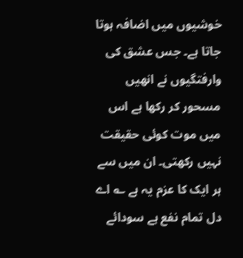خوشیوں میں اضافہ ہوتا جاتا ہے۔ جس عشق کی وارفتگیوں نے انھیں مسحور کر رکھا ہے اس میں موت کوئی حقیقت نہیں رکھتی۔ ان میں سے ہر ایک کا عزم یہ ہے ؎ اے دل تمام نفع ہے سودائے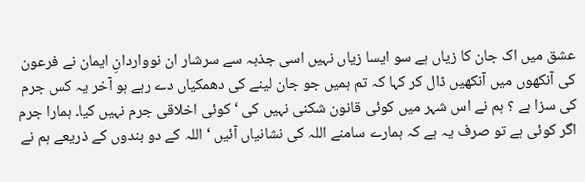عشق میں اک جان کا زیاں ہے سو ایسا زیاں نہیں اسی جذبہ سے سرشار ان نوواردانِ ایمان نے فرعون کی آنکھوں میں آنکھیں ڈال کر کہا کہ تم ہمیں جو جان لینے کی دھمکیاں دے رہے ہو آخر یہ کس جرم کی سزا ہے ؟ ہم نے اس شہر میں کوئی قانون شکنی نہیں کی ‘ کوئی اخلاقی جرم نہیں کیا۔ ہمارا جرم اگر کوئی ہے تو صرف یہ ہے کہ ہمارے سامنے اللہ کی نشانیاں آئیں ‘ اللہ کے دو بندوں کے ذریعے ہم نے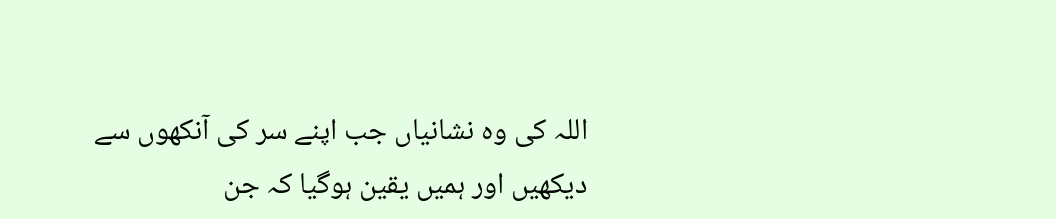اللہ کی وہ نشانیاں جب اپنے سر کی آنکھوں سے دیکھیں اور ہمیں یقین ہوگیا کہ جن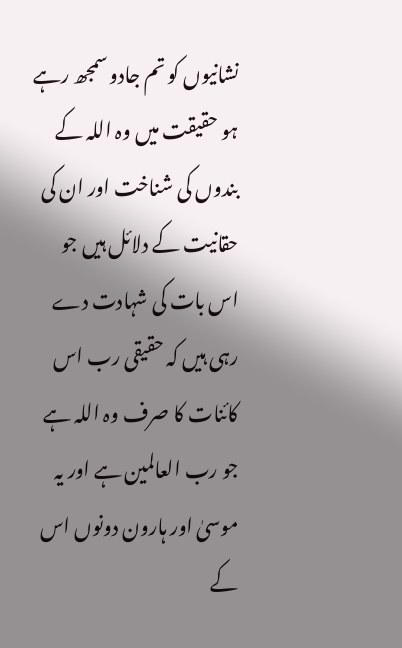نشانیوں کو تم جادو سمجھ رہے ہو حقیقت میں وہ اللہ کے بندوں کی شناخت اور ان کی حقانیت کے دلائل ہیں جو اس بات کی شہادت دے رہی ہیں کہ حقیقی رب اس کائنات کا صرف وہ اللہ ہے جو رب العالمین ہے اور یہ موسیٰ اور ہارون دونوں اس کے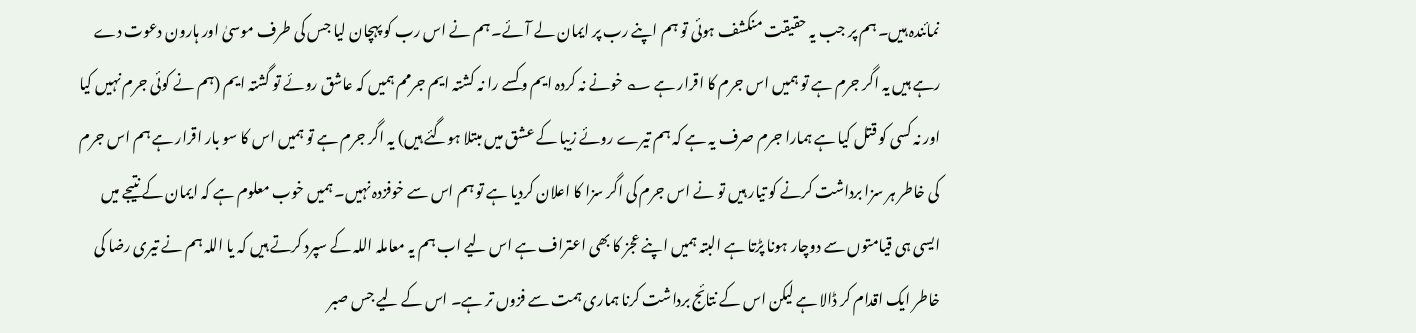نمائندہ ہیں۔ ہم پر جب یہ حقیقت منکشف ہوئی تو ہم اپنے رب پر ایمان لے آئے۔ ہم نے اس رب کو پہچان لیا جس کی طرف موسیٰ اور ہارون دعوت دے رہے ہیں یہ اگر جرم ہے تو ہمیں اس جرم کا اقرار ہے ؎ خونے نہ کردہ ایم و کسے را نہ کشتہ ایم جرمم ہمیں کہ عاشق روئے تو گشتہ ایم (ہم نے کوئی جرم نہیں کیا اور نہ کسی کو قتل کیا ہے ہمارا جرم صرف یہ ہے کہ ہم تیرے روئے زیبا کے عشق میں مبتلا ہوگئے ہیں) یہ اگر جرم ہے تو ہمیں اس کا سو بار اقرار ہے ہم اس جرم کی خاطر ہر سزا برداشت کرنے کو تیار ہیں تو نے اس جرم کی اگر سزا کا اعلان کردیا ہے تو ہم اس سے خوفزدہ نہیں۔ ہمیں خوب معلوم ہے کہ ایمان کے نتیجے میں ایسی ہی قیامتوں سے دوچار ہونا پڑتا ہے البتہ ہمیں اپنے عجز کا بھی اعتراف ہے اس لیے اب ہم یہ معاملہ اللہ کے سپرد کرتے ہیں کہ یا اللہ ہم نے تیری رضا کی خاطر ایک اقدام کر ڈالا ہے لیکن اس کے نتائج برداشت کرنا ہماری ہمت سے فزوں تر ہے۔ اس کے لیے جس صبر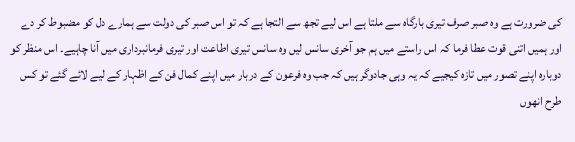کی ضرورت ہے وہ صبر صرف تیری بارگاہ سے ملتا ہے اس لیے تجھ سے التجا ہے کہ تو اس صبر کی دولت سے ہمارے دل کو مضبوط کر دے اور ہمیں اتنی قوت عطا فرما کہ اس راستے میں ہم جو آخری سانس لیں وہ سانس تیری اطاعت اور تیری فرمانبرداری میں آنا چاہیے۔ اس منظر کو دوبارہ اپنے تصور میں تازہ کیجیے کہ یہ وہی جادوگر ہیں کہ جب وہ فرعون کے دربار میں اپنے کمال فن کے اظہار کے لیے لائے گئے تو کس طرح انھوں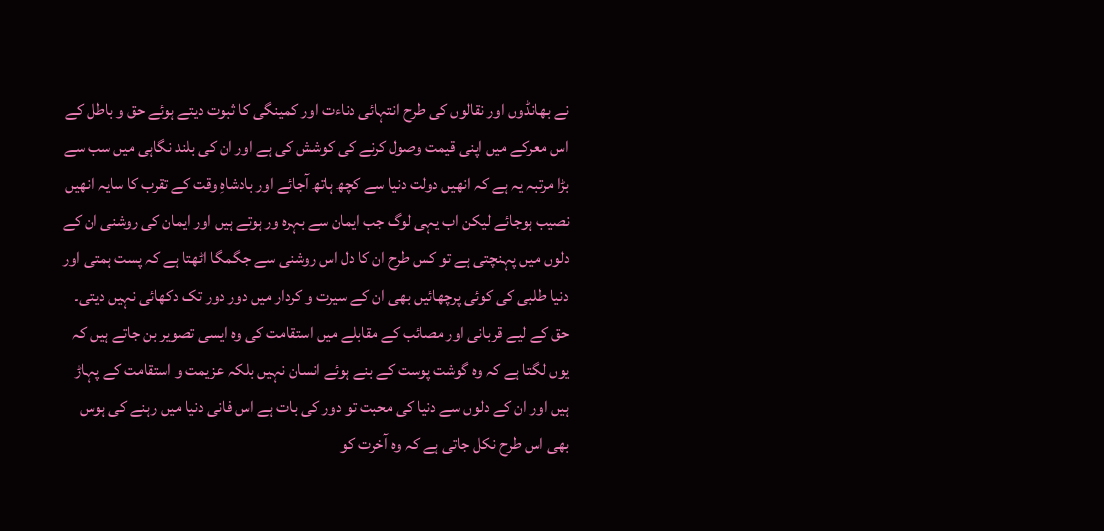نے بھانڈوں اور نقالوں کی طرح انتہائی دناءت اور کمینگی کا ثبوت دیتے ہوئے حق و باطل کے اس معرکے میں اپنی قیمت وصول کرنے کی کوشش کی ہے اور ان کی بلند نگاہی میں سب سے بڑا مرتبہ یہ ہے کہ انھیں دولت دنیا سے کچھ ہاتھ آجائے اور بادشاہِ وقت کے تقرب کا سایہ انھیں نصیب ہوجائے لیکن اب یہی لوگ جب ایمان سے بہرہ ور ہوتے ہیں اور ایمان کی روشنی ان کے دلوں میں پہنچتی ہے تو کس طرح ان کا دل اس روشنی سے جگمگا اٹھتا ہے کہ پست ہمتی اور دنیا طلبی کی کوئی پرچھائیں بھی ان کے سیرت و کردار میں دور دور تک دکھائی نہیں دیتی۔ حق کے لیے قربانی اور مصائب کے مقابلے میں استقامت کی وہ ایسی تصویر بن جاتے ہیں کہ یوں لگتا ہے کہ وہ گوشت پوست کے بنے ہوئے انسان نہیں بلکہ عزیمت و استقامت کے پہاڑ ہیں اور ان کے دلوں سے دنیا کی محبت تو دور کی بات ہے اس فانی دنیا میں رہنے کی ہوس بھی اس طرح نکل جاتی ہے کہ وہ آخرت کو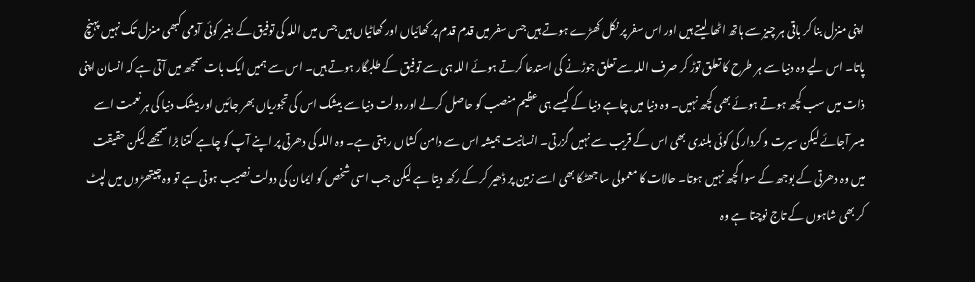اپنی منزل بنا کر باقی ہر چیز سے ہاتھ اٹھا لیتے ہیں اور اس سفر پر نکل کھڑے ہوتے ہیں جس سفر میں قدم قدم پر کھائیاں اور گھاٹیاں ہیں جس میں اللہ کی توفیق کے بغیر کوئی آدمی کبھی منزل تک نہیں پہنچ پاتا۔ اس لیے وہ دنیا سے ہر طرح کا تعلق توڑ کر صرف اللہ سے تعلق جوڑنے کی استدعا کرتے ہوئے اللہ ہی سے توفیق کے طلبگار ہوتے ہیں۔ اس سے ہمیں ایک بات سمجھ میں آتی ہے کہ انسان اپنی ذات میں سب کچھ ہوتے ہوئے بھی کچھ نہیں۔ وہ دنیا میں چاہے دنیا کے کیسے ہی عظیم منصب کو حاصل کرلے اور دولت دنیا سے بیشک اس کی تجوریاں بھر جائیں اور بیشک دنیا کی ہر نعمت اسے میسر آجائے لیکن سیرت و کردار کی کوئی بلندی بھی اس کے قریب سے نہیں گزرتی۔ انسانیت ہمیشہ اس سے دامن کشاں رہتی ہے۔ وہ اللہ کی دھرتی پر اپنے آپ کو چاہے کتنا بڑا سمجھے لیکن حقیقت میں وہ دھرتی کے بوجھ کے سوا کچھ نہیں ہوتا۔ حالات کا معمولی سا جھٹکا بھی اسے زمین پر ڈھیر کر کے رکھ دیتا ہے لیکن جب اسی شخص کو ایمان کی دولت نصیب ہوتی ہے تو وہ چیتھڑوں میں لپٹ کر بھی شاہوں کے تاج نوچتا ہے وہ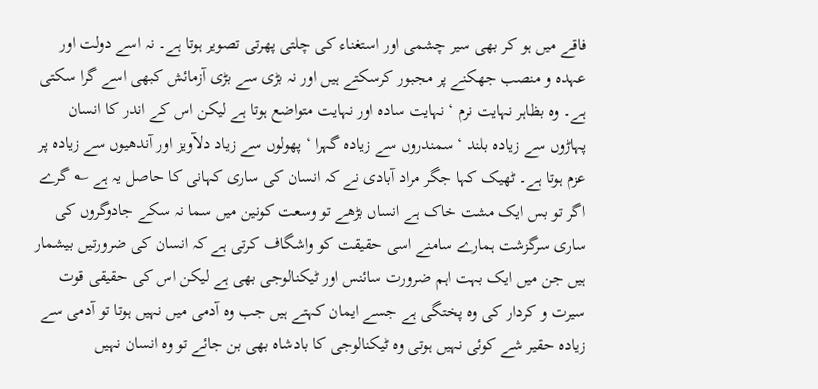فاقے میں ہو کر بھی سیر چشمی اور استغناء کی چلتی پھرتی تصویر ہوتا ہے۔ نہ اسے دولت اور عہدہ و منصب جھکنے پر مجبور کرسکتے ہیں اور نہ بڑی سے بڑی آزمائش کبھی اسے گرا سکتی ہے۔ وہ بظاہر نہایت نرم ‘ نہایت سادہ اور نہایت متواضع ہوتا ہے لیکن اس کے اندر کا انسان پہاڑوں سے زیادہ بلند ‘ سمندروں سے زیادہ گہرا ‘ پھولوں سے زیاد دلآویز اور آندھیوں سے زیادہ پر عزم ہوتا ہے۔ ٹھیک کہا جگر مراد آبادی نے کہ انسان کی ساری کہانی کا حاصل یہ ہے ؎ گرے اگر تو بس ایک مشت خاک ہے انساں بڑھے تو وسعت کونین میں سما نہ سکے جادوگروں کی ساری سرگزشت ہمارے سامنے اسی حقیقت کو واشگاف کرتی ہے کہ انسان کی ضرورتیں بیشمار ہیں جن میں ایک بہت اہم ضرورت سائنس اور ٹیکنالوجی بھی ہے لیکن اس کی حقیقی قوت سیرت و کردار کی وہ پختگی ہے جسے ایمان کہتے ہیں جب وہ آدمی میں نہیں ہوتا تو آدمی سے زیادہ حقیر شے کوئی نہیں ہوتی وہ ٹیکنالوجی کا بادشاہ بھی بن جائے تو وہ انسان نہیں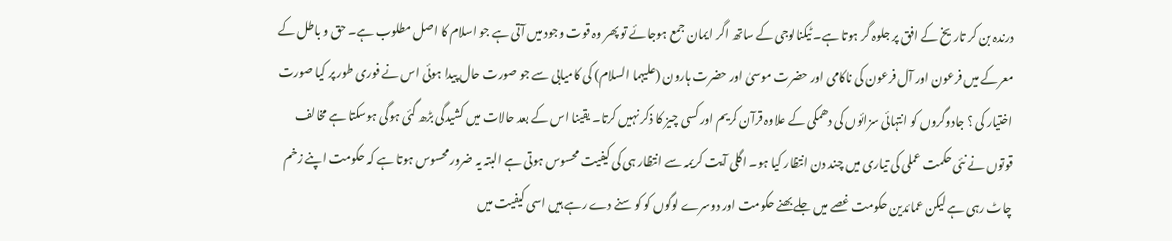درندہ بن کر تاریخ کے افق پر جلوہ گر ہوتا ہے۔ ٹیکنالوجی کے ساتھ اگر ایمان جمع ہوجائے تو پھر وہ قوت وجود میں آتی ہے جو اسلام کا اصل مطلوب ہے۔ حق و باطل کے معرکے میں فرعون اور آل فرعون کی ناکامی اور حضرت موسیٰ اور حضرت ہارون (علیہما السلام) کی کامیابی سے جو صورت حال پیدا ہوئی اس نے فوری طور پر کیا صورت اختیار کی ؟ جادوگروں کو انتہائی سزائوں کی دھمکی کے علاوہ قرآن کریم اور کسی چیز کا ذکر نہیں کرتا۔ یقینا اس کے بعد حالات میں کشیدگی بڑھ گئی ہوگی ہوسکتا ہے مخالف قوتوں نے نئی حکمت عملی کی تیاری میں چند دن انتظار کیا ہو۔ اگلی آیت کریمہ سے انتظار ہی کی کیفیت محسوس ہوتی ہے البتہ یہ ضرور محسوس ہوتا ہے کہ حکومت اپنے زخم چاٹ رہی ہے لیکن عمائدین حکومت غصے میں جلے بھنے حکومت اور دوسرے لوگوں کو کو سنے دے رہے ہیں اسی کیفیت میں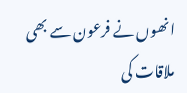انھوں نے فرعون سے بھی ملاقات کی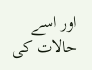اور اسے حالات کی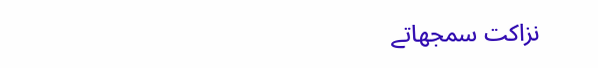نزاکت سمجھاتے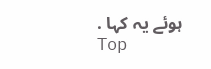ہوئے یہ کہا .
Top